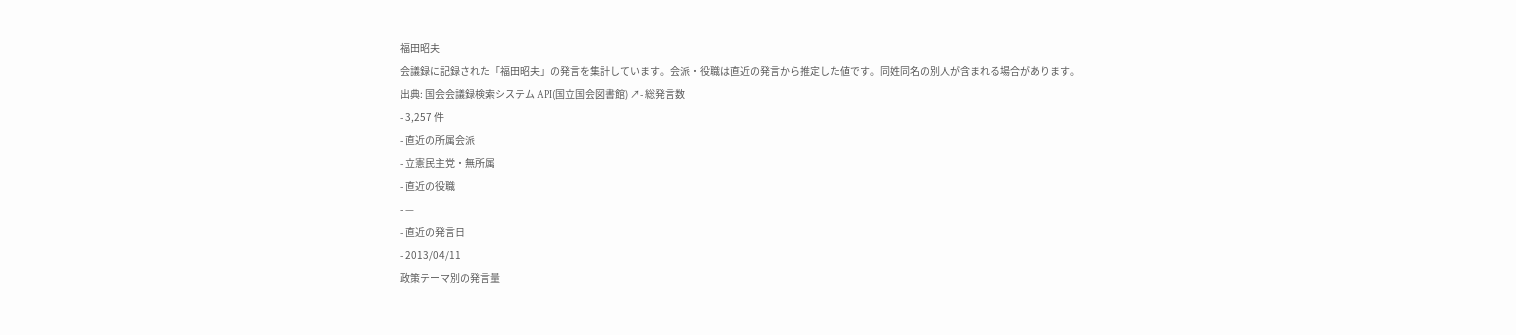福田昭夫
会議録に記録された「福田昭夫」の発言を集計しています。会派・役職は直近の発言から推定した値です。同姓同名の別人が含まれる場合があります。
出典: 国会会議録検索システム API(国立国会図書館) ↗- 総発言数
- 3,257 件
- 直近の所属会派
- 立憲民主党・無所属
- 直近の役職
- —
- 直近の発言日
- 2013/04/11
政策テーマ別の発言量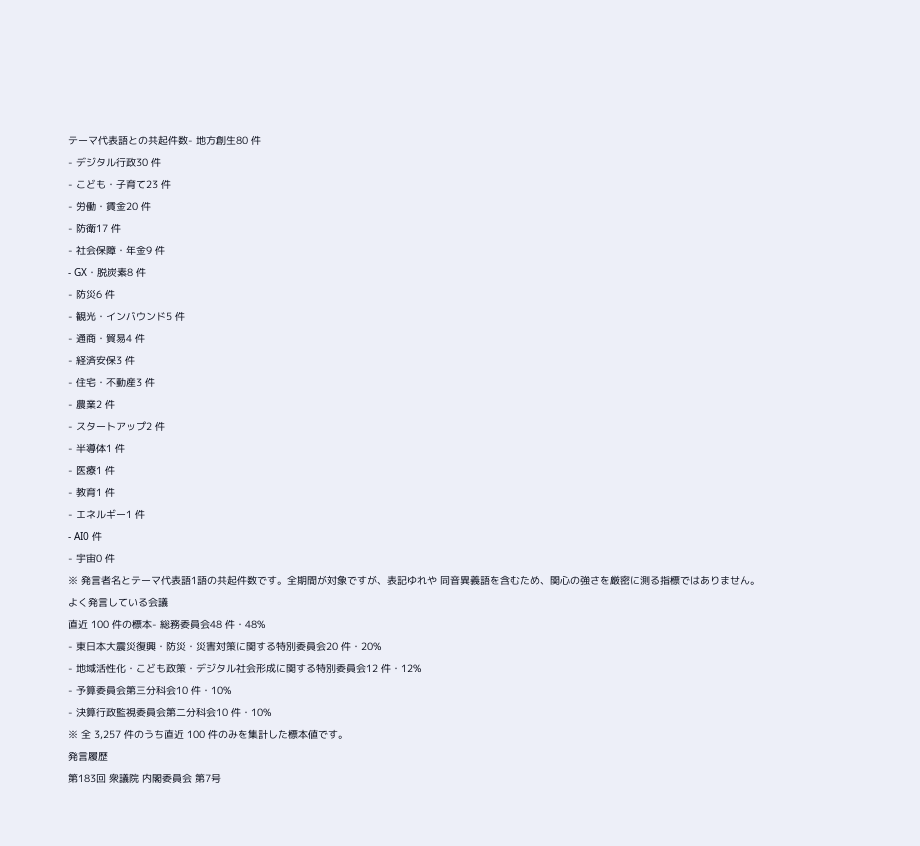テーマ代表語との共起件数- 地方創生80 件
- デジタル行政30 件
- こども・子育て23 件
- 労働・賃金20 件
- 防衛17 件
- 社会保障・年金9 件
- GX・脱炭素8 件
- 防災6 件
- 観光・インバウンド5 件
- 通商・貿易4 件
- 経済安保3 件
- 住宅・不動産3 件
- 農業2 件
- スタートアップ2 件
- 半導体1 件
- 医療1 件
- 教育1 件
- エネルギー1 件
- AI0 件
- 宇宙0 件
※ 発言者名とテーマ代表語1語の共起件数です。全期間が対象ですが、表記ゆれや 同音異義語を含むため、関心の強さを厳密に測る指標ではありません。
よく発言している会議
直近 100 件の標本- 総務委員会48 件・48%
- 東日本大震災復興・防災・災害対策に関する特別委員会20 件・20%
- 地域活性化・こども政策・デジタル社会形成に関する特別委員会12 件・12%
- 予算委員会第三分科会10 件・10%
- 決算行政監視委員会第二分科会10 件・10%
※ 全 3,257 件のうち直近 100 件のみを集計した標本値です。
発言履歴
第183回 衆議院 内閣委員会 第7号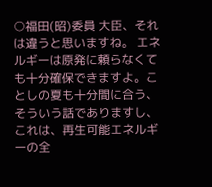○福田(昭)委員 大臣、それは違うと思いますね。 エネルギーは原発に頼らなくても十分確保できますよ。ことしの夏も十分間に合う、そういう話でありますし、これは、再生可能エネルギーの全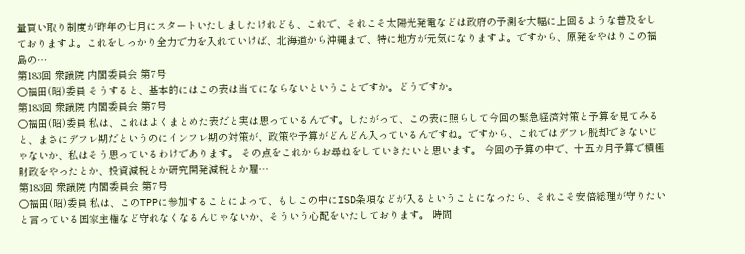量買い取り制度が昨年の七月にスタートいたしましたけれども、これで、それこそ太陽光発電などは政府の予測を大幅に上回るような普及をしておりますよ。これをしっかり全力で力を入れていけば、北海道から沖縄まで、特に地方が元気になりますよ。ですから、原発をやはりこの福島の…
第183回 衆議院 内閣委員会 第7号
○福田(昭)委員 そうすると、基本的にはこの表は当てにならないということですか。どうですか。
第183回 衆議院 内閣委員会 第7号
○福田(昭)委員 私は、これはよくまとめた表だと実は思っているんです。したがって、この表に照らして今回の緊急経済対策と予算を見てみると、まさにデフレ期だというのにインフレ期の対策が、政策や予算がどんどん入っているんですね。ですから、これではデフレ脱却できないじゃないか、私はそう思っているわけであります。 その点をこれからお尋ねをしていきたいと思います。 今回の予算の中で、十五カ月予算で積極財政をやったとか、投資減税とか研究開発減税とか雇…
第183回 衆議院 内閣委員会 第7号
○福田(昭)委員 私は、このTPPに参加することによって、もしこの中にISD条項などが入るということになったら、それこそ安倍総理が守りたいと言っている国家主権など守れなくなるんじゃないか、そういう心配をいたしております。 時間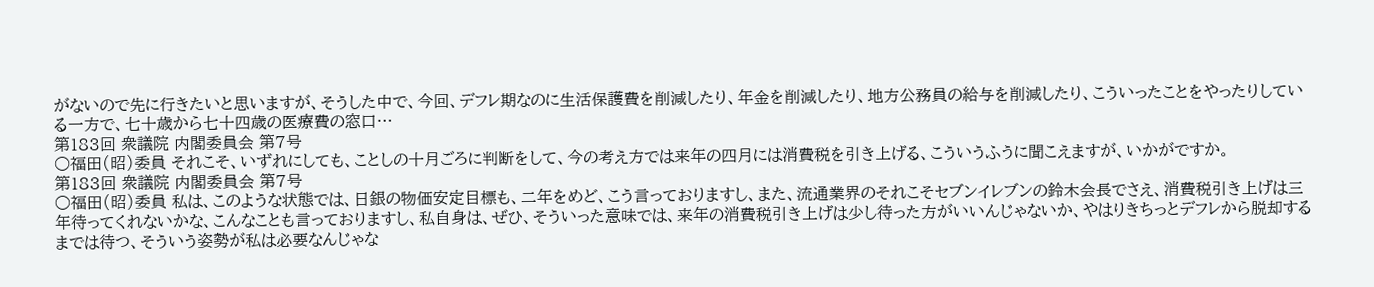がないので先に行きたいと思いますが、そうした中で、今回、デフレ期なのに生活保護費を削減したり、年金を削減したり、地方公務員の給与を削減したり、こういったことをやったりしている一方で、七十歳から七十四歳の医療費の窓口…
第183回 衆議院 内閣委員会 第7号
○福田(昭)委員 それこそ、いずれにしても、ことしの十月ごろに判断をして、今の考え方では来年の四月には消費税を引き上げる、こういうふうに聞こえますが、いかがですか。
第183回 衆議院 内閣委員会 第7号
○福田(昭)委員 私は、このような状態では、日銀の物価安定目標も、二年をめど、こう言っておりますし、また、流通業界のそれこそセブンイレブンの鈴木会長でさえ、消費税引き上げは三年待ってくれないかな、こんなことも言っておりますし、私自身は、ぜひ、そういった意味では、来年の消費税引き上げは少し待った方がいいんじゃないか、やはりきちっとデフレから脱却するまでは待つ、そういう姿勢が私は必要なんじゃな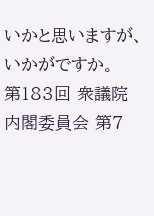いかと思いますが、いかがですか。
第183回 衆議院 内閣委員会 第7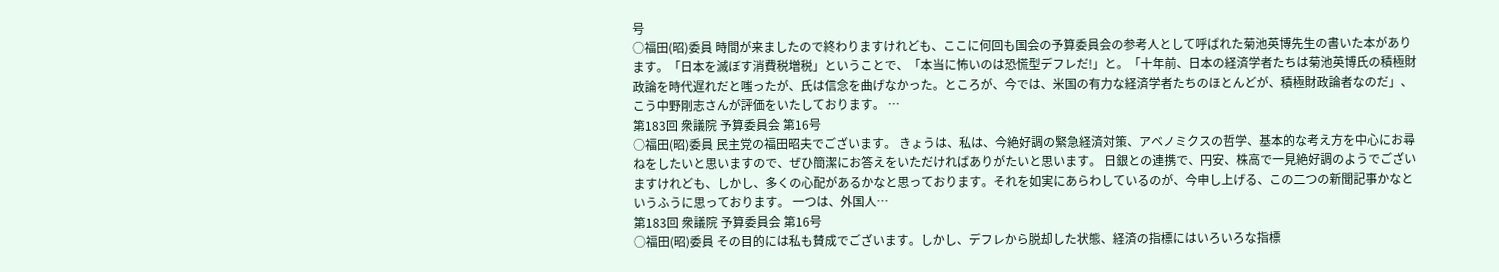号
○福田(昭)委員 時間が来ましたので終わりますけれども、ここに何回も国会の予算委員会の参考人として呼ばれた菊池英博先生の書いた本があります。「日本を滅ぼす消費税増税」ということで、「本当に怖いのは恐慌型デフレだ!」と。「十年前、日本の経済学者たちは菊池英博氏の積極財政論を時代遅れだと嗤ったが、氏は信念を曲げなかった。ところが、今では、米国の有力な経済学者たちのほとんどが、積極財政論者なのだ」、こう中野剛志さんが評価をいたしております。 …
第183回 衆議院 予算委員会 第16号
○福田(昭)委員 民主党の福田昭夫でございます。 きょうは、私は、今絶好調の緊急経済対策、アベノミクスの哲学、基本的な考え方を中心にお尋ねをしたいと思いますので、ぜひ簡潔にお答えをいただければありがたいと思います。 日銀との連携で、円安、株高で一見絶好調のようでございますけれども、しかし、多くの心配があるかなと思っております。それを如実にあらわしているのが、今申し上げる、この二つの新聞記事かなというふうに思っております。 一つは、外国人…
第183回 衆議院 予算委員会 第16号
○福田(昭)委員 その目的には私も賛成でございます。しかし、デフレから脱却した状態、経済の指標にはいろいろな指標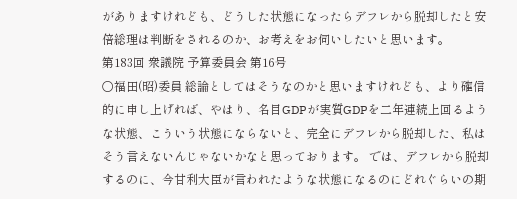がありますけれども、どうした状態になったらデフレから脱却したと安倍総理は判断をされるのか、お考えをお伺いしたいと思います。
第183回 衆議院 予算委員会 第16号
○福田(昭)委員 総論としてはそうなのかと思いますけれども、より確信的に申し上げれば、やはり、名目GDPが実質GDPを二年連続上回るような状態、こういう状態にならないと、完全にデフレから脱却した、私はそう言えないんじゃないかなと思っております。 では、デフレから脱却するのに、今甘利大臣が言われたような状態になるのにどれぐらいの期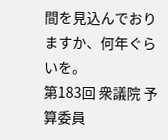間を見込んでおりますか、何年ぐらいを。
第183回 衆議院 予算委員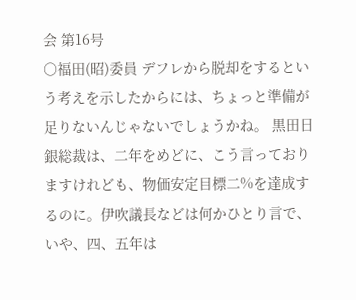会 第16号
○福田(昭)委員 デフレから脱却をするという考えを示したからには、ちょっと準備が足りないんじゃないでしょうかね。 黒田日銀総裁は、二年をめどに、こう言っておりますけれども、物価安定目標二%を達成するのに。伊吹議長などは何かひとり言で、いや、四、五年は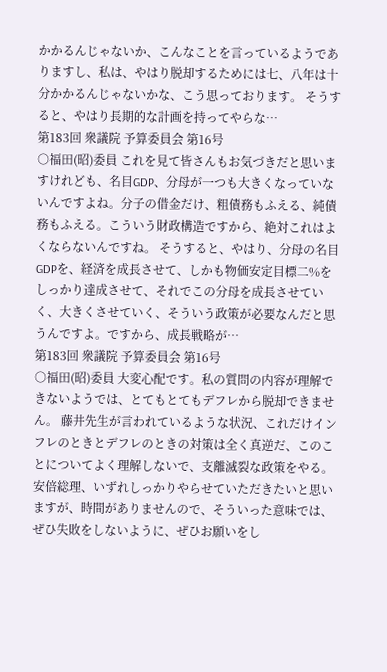かかるんじゃないか、こんなことを言っているようでありますし、私は、やはり脱却するためには七、八年は十分かかるんじゃないかな、こう思っております。 そうすると、やはり長期的な計画を持ってやらな…
第183回 衆議院 予算委員会 第16号
○福田(昭)委員 これを見て皆さんもお気づきだと思いますけれども、名目GDP、分母が一つも大きくなっていないんですよね。分子の借金だけ、粗債務もふえる、純債務もふえる。こういう財政構造ですから、絶対これはよくならないんですね。 そうすると、やはり、分母の名目GDPを、経済を成長させて、しかも物価安定目標二%をしっかり達成させて、それでこの分母を成長させていく、大きくさせていく、そういう政策が必要なんだと思うんですよ。ですから、成長戦略が…
第183回 衆議院 予算委員会 第16号
○福田(昭)委員 大変心配です。私の質問の内容が理解できないようでは、とてもとてもデフレから脱却できません。 藤井先生が言われているような状況、これだけインフレのときとデフレのときの対策は全く真逆だ、このことについてよく理解しないで、支離滅裂な政策をやる。 安倍総理、いずれしっかりやらせていただきたいと思いますが、時間がありませんので、そういった意味では、ぜひ失敗をしないように、ぜひお願いをし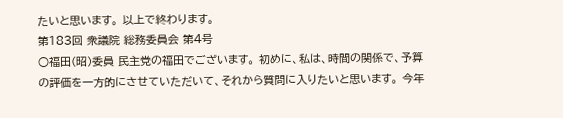たいと思います。 以上で終わります。
第183回 衆議院 総務委員会 第4号
○福田(昭)委員 民主党の福田でございます。 初めに、私は、時間の関係で、予算の評価を一方的にさせていただいて、それから質問に入りたいと思います。 今年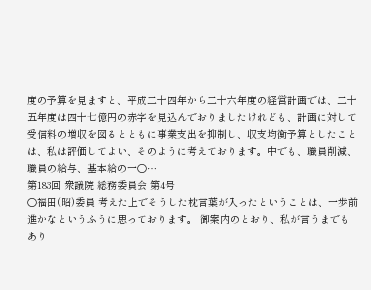度の予算を見ますと、平成二十四年から二十六年度の経営計画では、二十五年度は四十七億円の赤字を見込んでおりましたけれども、計画に対して受信料の増収を図るとともに事業支出を抑制し、収支均衡予算としたことは、私は評価してよい、そのように考えております。中でも、職員削減、職員の給与、基本給の一〇…
第183回 衆議院 総務委員会 第4号
○福田(昭)委員 考えた上でそうした枕言葉が入ったということは、一歩前進かなというふうに思っております。 御案内のとおり、私が言うまでもあり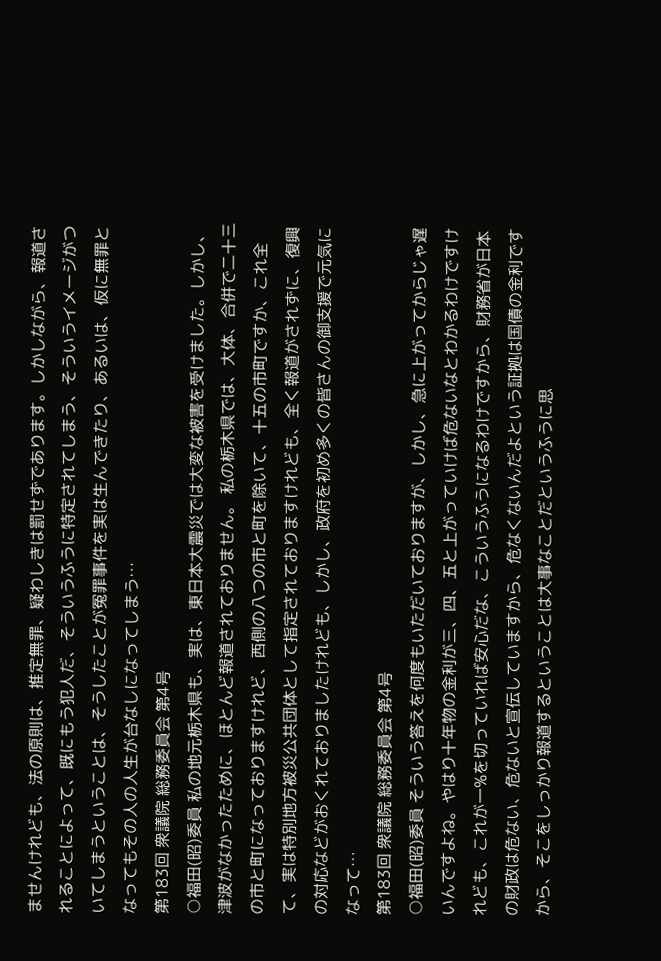ませんけれども、法の原則は、推定無罪、疑わしきは罰せずであります。しかしながら、報道されることによって、既にもう犯人だ、そういうふうに特定されてしまう、そういうイメージがついてしまうということは、そうしたことが冤罪事件を実は生んできたり、あるいは、仮に無罪となってもその人の人生が台なしになってしまう…
第183回 衆議院 総務委員会 第4号
○福田(昭)委員 私の地元栃木県も、実は、東日本大震災では大変な被害を受けました。しかし、津波がなかったために、ほとんど報道されておりません。 私の栃木県では、大体、合併で二十三の市と町になっておりますけれど、西側の八つの市と町を除いて、十五の市町ですか、これ全て、実は特別地方被災公共団体として指定されておりますけれども、全く報道がされずに、復興の対応などがおくれておりましたけれども、しかし、政府を初め多くの皆さんの御支援で元気になって…
第183回 衆議院 総務委員会 第4号
○福田(昭)委員 そういう答えを何度もいただいておりますが、しかし、急に上がってからじゃ遅いんですよね。やはり十年物の金利が三、四、五と上がっていけば危ないなとわかるわけですけれども、これが一%を切っていれば安心だな、こういうふうになるわけですから、財務省が日本の財政は危ない、危ないと宣伝していますから、危なくないんだよという証拠は国債の金利ですから、そこをしっかり報道するということは大事なことだというふうに思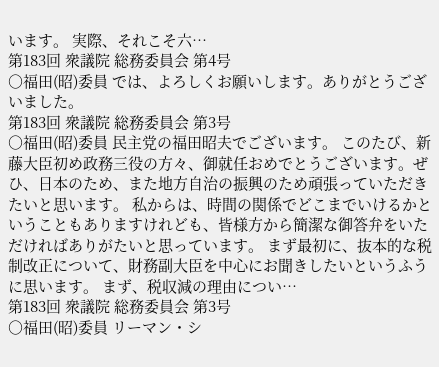います。 実際、それこそ六…
第183回 衆議院 総務委員会 第4号
○福田(昭)委員 では、よろしくお願いします。ありがとうございました。
第183回 衆議院 総務委員会 第3号
○福田(昭)委員 民主党の福田昭夫でございます。 このたび、新藤大臣初め政務三役の方々、御就任おめでとうございます。ぜひ、日本のため、また地方自治の振興のため頑張っていただきたいと思います。 私からは、時間の関係でどこまでいけるかということもありますけれども、皆様方から簡潔な御答弁をいただければありがたいと思っています。 まず最初に、抜本的な税制改正について、財務副大臣を中心にお聞きしたいというふうに思います。 まず、税収減の理由につい…
第183回 衆議院 総務委員会 第3号
○福田(昭)委員 リーマン・シ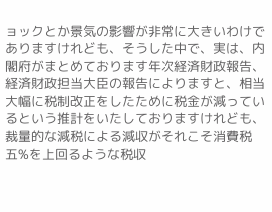ョックとか景気の影響が非常に大きいわけでありますけれども、そうした中で、実は、内閣府がまとめております年次経済財政報告、経済財政担当大臣の報告によりますと、相当大幅に税制改正をしたために税金が減っているという推計をいたしておりますけれども、裁量的な減税による減収がそれこそ消費税五%を上回るような税収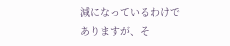減になっているわけでありますが、そ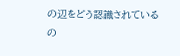の辺をどう認識されているの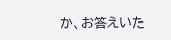か、お答えいた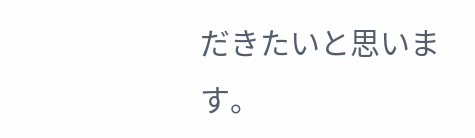だきたいと思います。